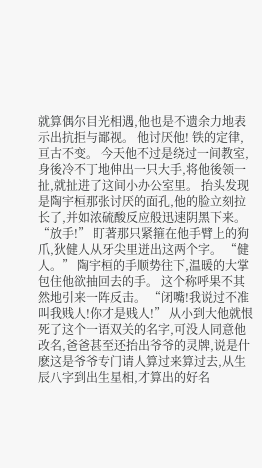就算偶尔目光相遇,他也是不遗余力地表示出抗拒与鄙视。 他讨厌他! 铁的定律,亘古不变。 今天他不过是绕过一间教室,身後冷不丁地伸出一只大手,将他後领一扯,就扯进了这间小办公室里。 抬头发现是陶宇桓那张讨厌的面孔,他的脸立刻拉长了,并如浓硫酸反应般迅速阴黑下来。 “放手!” 盯著那只紧箍在他手臂上的狗爪,狄健人从牙尖里迸出这两个字。 “健人。” 陶宇桓的手顺势往下,温暖的大掌包住他欲抽回去的手。 这个称呼果不其然地引来一阵反击。 “闭嘴!我说过不准叫我贱人!你才是贱人!” 从小到大他就恨死了这个一语双关的名字,可没人同意他改名,爸爸甚至还抬出爷爷的灵牌,说是什麽这是爷爷专门请人算过来算过去,从生辰八字到出生星相,才算出的好名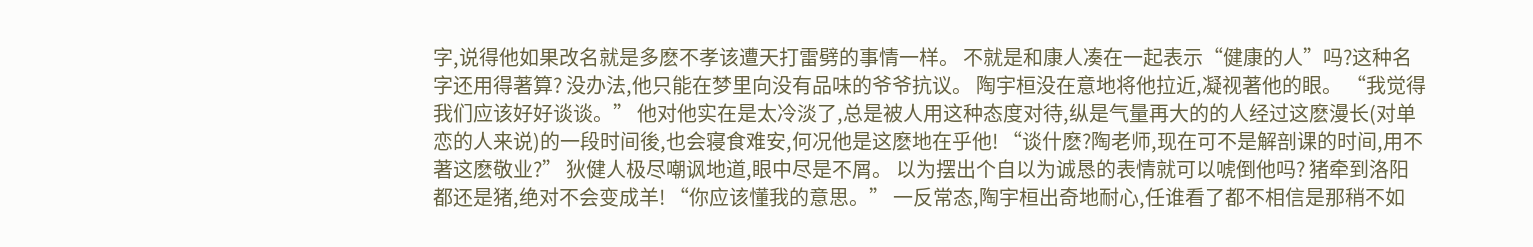字,说得他如果改名就是多麽不孝该遭天打雷劈的事情一样。 不就是和康人凑在一起表示“健康的人”吗?这种名字还用得著算? 没办法,他只能在梦里向没有品味的爷爷抗议。 陶宇桓没在意地将他拉近,凝视著他的眼。 “我觉得我们应该好好谈谈。” 他对他实在是太冷淡了,总是被人用这种态度对待,纵是气量再大的的人经过这麽漫长(对单恋的人来说)的一段时间後,也会寝食难安,何况他是这麽地在乎他! “谈什麽?陶老师,现在可不是解剖课的时间,用不著这麽敬业?” 狄健人极尽嘲讽地道,眼中尽是不屑。 以为摆出个自以为诚恳的表情就可以唬倒他吗? 猪牵到洛阳都还是猪,绝对不会变成羊! “你应该懂我的意思。” 一反常态,陶宇桓出奇地耐心,任谁看了都不相信是那稍不如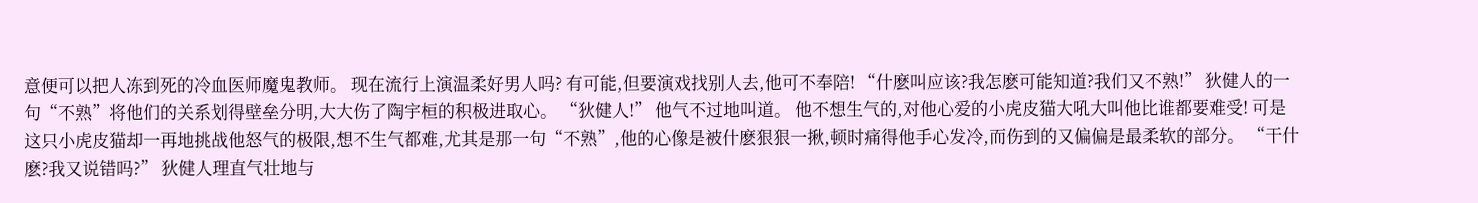意便可以把人冻到死的冷血医师魔鬼教师。 现在流行上演温柔好男人吗? 有可能,但要演戏找别人去,他可不奉陪! “什麽叫应该?我怎麽可能知道?我们又不熟!” 狄健人的一句“不熟”将他们的关系划得壁垒分明,大大伤了陶宇桓的积极进取心。 “狄健人!” 他气不过地叫道。 他不想生气的,对他心爱的小虎皮猫大吼大叫他比谁都要难受! 可是这只小虎皮猫却一再地挑战他怒气的极限,想不生气都难,尤其是那一句“不熟”,他的心像是被什麽狠狠一揪,顿时痛得他手心发冷,而伤到的又偏偏是最柔软的部分。 “干什麽?我又说错吗?” 狄健人理直气壮地与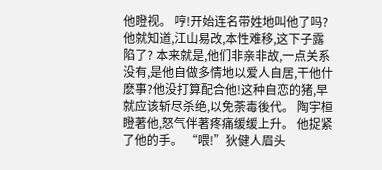他瞪视。 哼!开始连名带姓地叫他了吗? 他就知道,江山易改,本性难移,这下子露陷了? 本来就是,他们非亲非故,一点关系没有,是他自做多情地以爱人自居,干他什麽事?他没打算配合他!这种自恋的猪,早就应该斩尽杀绝,以免荼毒後代。 陶宇桓瞪著他,怒气伴著疼痛缓缓上升。 他捉紧了他的手。 “喂!”狄健人眉头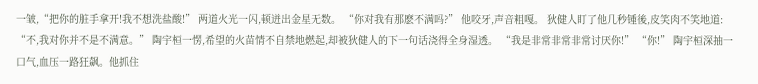一皱,“把你的脏手拿开!我不想洗盐酸!” 两道火光一闪,顿迸出金星无数。 “你对我有那麽不满吗?” 他咬牙,声音粗嘎。 狄健人盯了他几秒锺後,皮笑肉不笑地道: “不,我对你并不是不满意。” 陶宇桓一愣,希望的火苗情不自禁地燃起,却被狄健人的下一句话浇得全身湿透。 “我是非常非常非常讨厌你!” “你!” 陶宇桓深抽一口气,血压一路狂飙。他抓住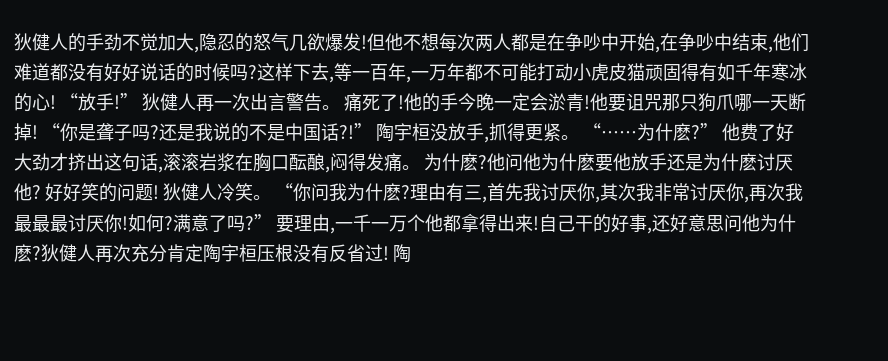狄健人的手劲不觉加大,隐忍的怒气几欲爆发!但他不想每次两人都是在争吵中开始,在争吵中结束,他们难道都没有好好说话的时候吗?这样下去,等一百年,一万年都不可能打动小虎皮猫顽固得有如千年寒冰的心! “放手!” 狄健人再一次出言警告。 痛死了!他的手今晚一定会淤青!他要诅咒那只狗爪哪一天断掉! “你是聋子吗?还是我说的不是中国话?!” 陶宇桓没放手,抓得更紧。 “……为什麽?” 他费了好大劲才挤出这句话,滚滚岩浆在胸口酝酿,闷得发痛。 为什麽?他问他为什麽要他放手还是为什麽讨厌他? 好好笑的问题! 狄健人冷笑。 “你问我为什麽?理由有三,首先我讨厌你,其次我非常讨厌你,再次我最最最讨厌你!如何?满意了吗?” 要理由,一千一万个他都拿得出来!自己干的好事,还好意思问他为什麽?狄健人再次充分肯定陶宇桓压根没有反省过! 陶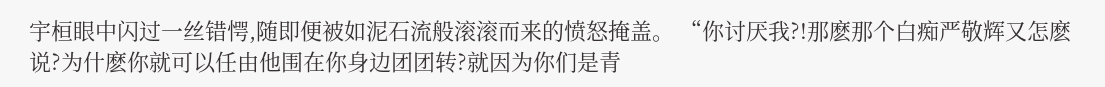宇桓眼中闪过一丝错愕,随即便被如泥石流般滚滚而来的愤怒掩盖。 “你讨厌我?!那麽那个白痴严敬辉又怎麽说?为什麽你就可以任由他围在你身边团团转?就因为你们是青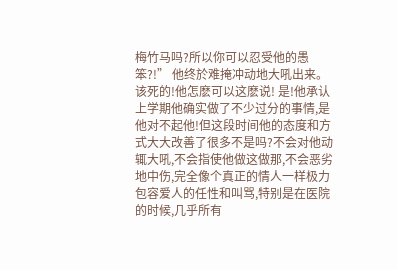梅竹马吗?所以你可以忍受他的愚笨?!” 他终於难掩冲动地大吼出来。 该死的!他怎麽可以这麽说! 是!他承认上学期他确实做了不少过分的事情,是他对不起他!但这段时间他的态度和方式大大改善了很多不是吗?不会对他动辄大吼,不会指使他做这做那,不会恶劣地中伤,完全像个真正的情人一样极力包容爱人的任性和叫骂,特别是在医院的时候,几乎所有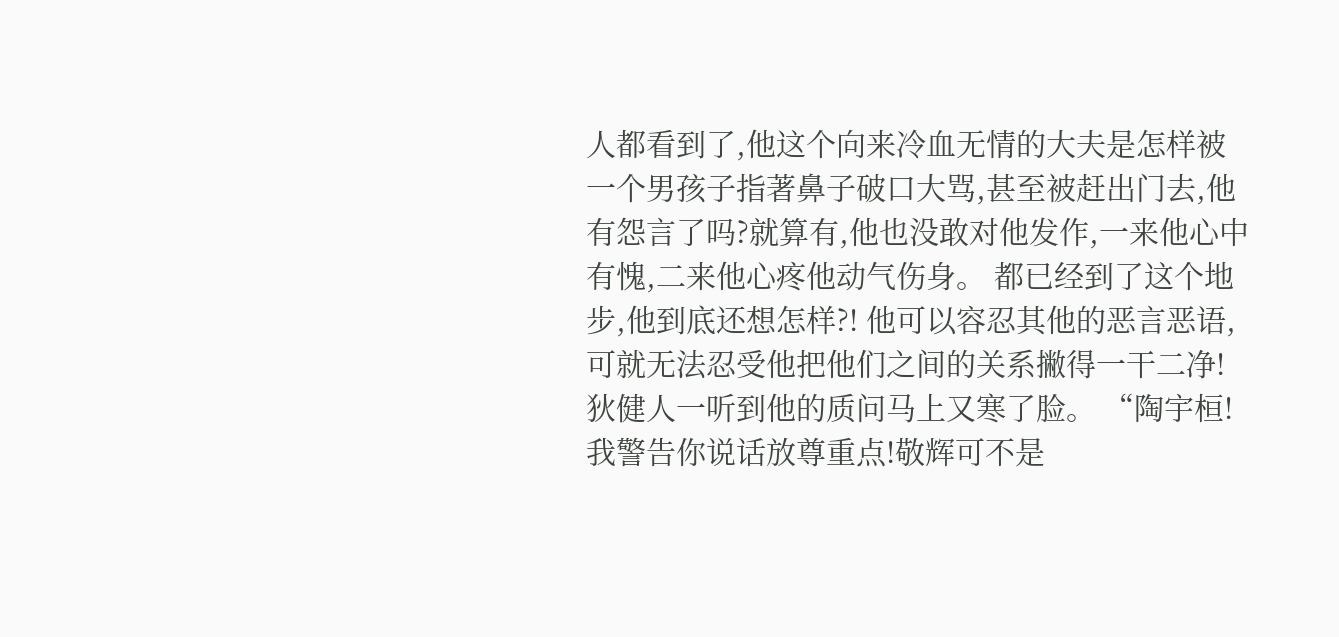人都看到了,他这个向来冷血无情的大夫是怎样被一个男孩子指著鼻子破口大骂,甚至被赶出门去,他有怨言了吗?就算有,他也没敢对他发作,一来他心中有愧,二来他心疼他动气伤身。 都已经到了这个地步,他到底还想怎样?! 他可以容忍其他的恶言恶语,可就无法忍受他把他们之间的关系撇得一干二净! 狄健人一听到他的质问马上又寒了脸。 “陶宇桓!我警告你说话放尊重点!敬辉可不是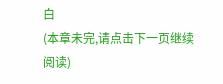白
(本章未完,请点击下一页继续阅读)